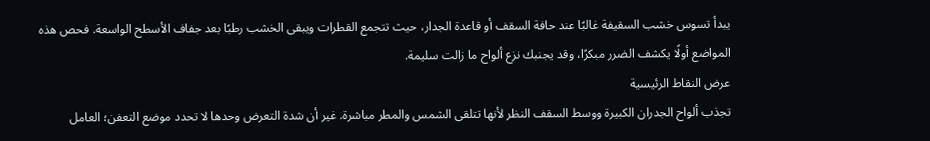يبدأ تسوس خشب السقيفة غالبًا عند حافة السقف أو قاعدة الجدار، حيث تتجمع القطرات ويبقى الخشب رطبًا بعد جفاف الأسطح الواسعة. فحص هذه المواضع أولًا يكشف الضرر مبكرًا، وقد يجنبك نزع ألواح ما زالت سليمة.
عرض النقاط الرئيسية
تجذب ألواح الجدران الكبيرة ووسط السقف النظر لأنها تتلقى الشمس والمطر مباشرة. غير أن شدة التعرض وحدها لا تحدد موضع التعفن؛ العامل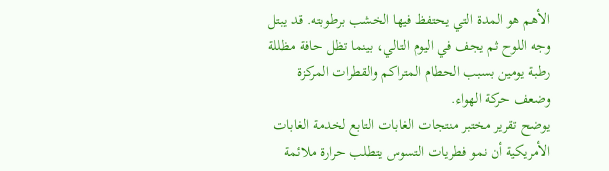الأهم هو المدة التي يحتفظ فيها الخشب برطوبته. قد يبتل وجه اللوح ثم يجف في اليوم التالي، بينما تظل حافة مظللة رطبة يومين بسبب الحطام المتراكم والقطرات المركزة وضعف حركة الهواء.
يوضح تقرير مختبر منتجات الغابات التابع لخدمة الغابات الأمريكية أن نمو فطريات التسوس يتطلب حرارة ملائمة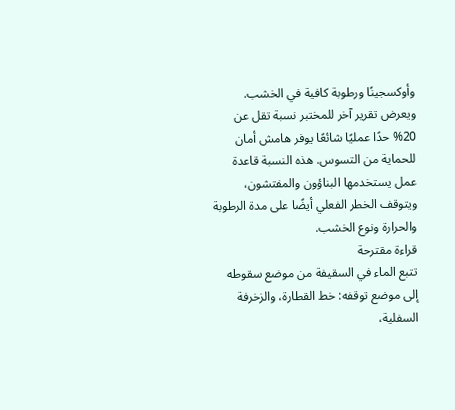وأوكسجينًا ورطوبة كافية في الخشب. ويعرض تقرير آخر للمختبر نسبة تقل عن 20% حدًا عمليًا شائعًا يوفر هامش أمان للحماية من التسوس. هذه النسبة قاعدة عمل يستخدمها البناؤون والمفتشون، ويتوقف الخطر الفعلي أيضًا على مدة الرطوبة والحرارة ونوع الخشب.
قراءة مقترحة
تتبع الماء في السقيفة من موضع سقوطه إلى موضع توقفه: خط القطارة، والزخرفة السفلية،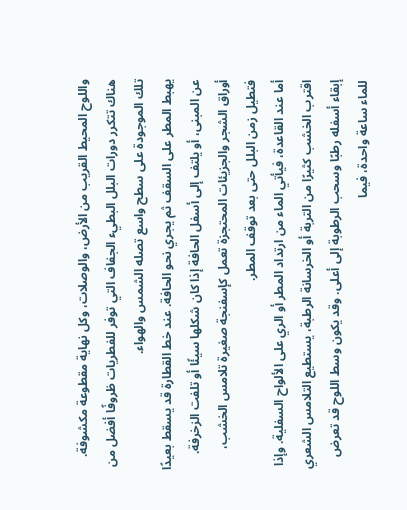واللوح المحيط القريب من الأرض، والوصلات، وكل نهاية مقطوعة مكشوفة. هناك تتكرر دورات البلل البطيء الجفاف التي توفر للفطريات ظروفًا أفضل من تلك الموجودة على سطح واسع تصله الشمس والهواء.
يهبط المطر على السقف ثم يجري نحو الحافة. عند خط القطارة قد يسقط بعيدًا عن المبنى، أو يلتف إلى أسفل الحافة إذا كان شكلها سيئًا أو تلفت الزخرفة. أوراق الشجر والجزيئات المحتجزة تعمل كإسفنجة صغيرة تلامس الخشب، فتطيل زمن البلل حتى بعد توقف المطر.
أما عند القاعدة، فيأتي الماء من ارتداد المطر أو الري على الألواح السفلية. وإذا اقترب الخشب كثيرًا من التربة أو الخرسانة الرطبة، يستطيع التلامس الشعري إبقاء أسفله رطبًا وسحب الرطوبة إلى أعلى. وقد يكون وسط اللوح قد تعرض للماء ساعة واحدة، فيما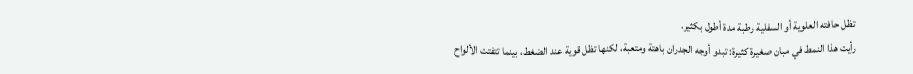تظل حافته العلوية أو السفلية رطبة مدة أطول بكثير.
رأيت هذا النمط في مبان صغيرة كثيرة: تبدو أوجه الجدران باهتة ومتعبة، لكنها تظل قوية عند الضغط، بينما تتفتت الألواح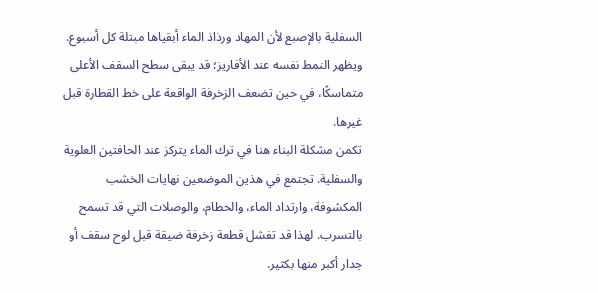السفلية بالإصبع لأن المهاد ورذاذ الماء أبقياها مبتلة كل أسبوع. ويظهر النمط نفسه عند الأفاريز؛ قد يبقى سطح السقف الأعلى متماسكًا، في حين تضعف الزخرفة الواقعة على خط القطارة قبل غيرها.
تكمن مشكلة البناء هنا في ترك الماء يتركز عند الحافتين العلوية والسفلية. تجتمع في هذين الموضعين نهايات الخشب المكشوفة، وارتداد الماء، والحطام، والوصلات التي قد تسمح بالتسرب. لهذا قد تفشل قطعة زخرفة ضيقة قبل لوح سقف أو جدار أكبر منها بكثير.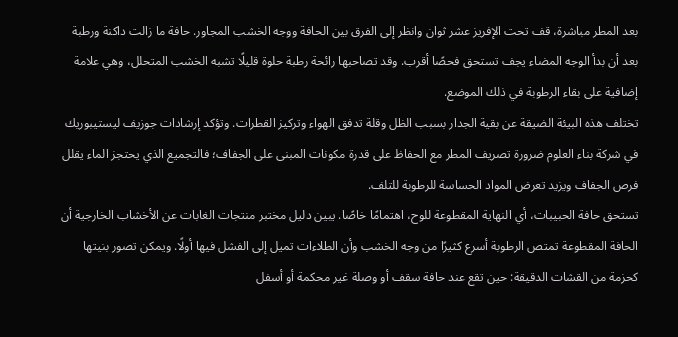بعد المطر مباشرة، قف تحت الإفريز عشر ثوان وانظر إلى الفرق بين الحافة ووجه الخشب المجاور. حافة ما زالت داكنة ورطبة بعد أن بدأ الوجه المضاء يجف تستحق فحصًا أقرب. وقد تصاحبها رائحة رطبة حلوة قليلًا تشبه الخشب المتحلل، وهي علامة إضافية على بقاء الرطوبة في ذلك الموضع.
تختلف هذه البيئة الضيقة عن بقية الجدار بسبب الظل وقلة تدفق الهواء وتركيز القطرات. وتؤكد إرشادات جوزيف ليستيبوريك في شركة بناء العلوم ضرورة تصريف المطر مع الحفاظ على قدرة مكونات المبنى على الجفاف؛ فالتجميع الذي يحتجز الماء يقلل فرص الجفاف ويزيد تعرض المواد الحساسة للرطوبة للتلف.
تستحق حافة الحبيبات، أي النهاية المقطوعة للوح، اهتمامًا خاصًا. يبين دليل مختبر منتجات الغابات عن الأخشاب الخارجية أن الحافة المقطوعة تمتص الرطوبة أسرع كثيرًا من وجه الخشب وأن الطلاءات تميل إلى الفشل فيها أولًا. ويمكن تصور بنيتها كحزمة من القشات الدقيقة: حين تقع عند حافة سقف أو وصلة غير محكمة أو أسفل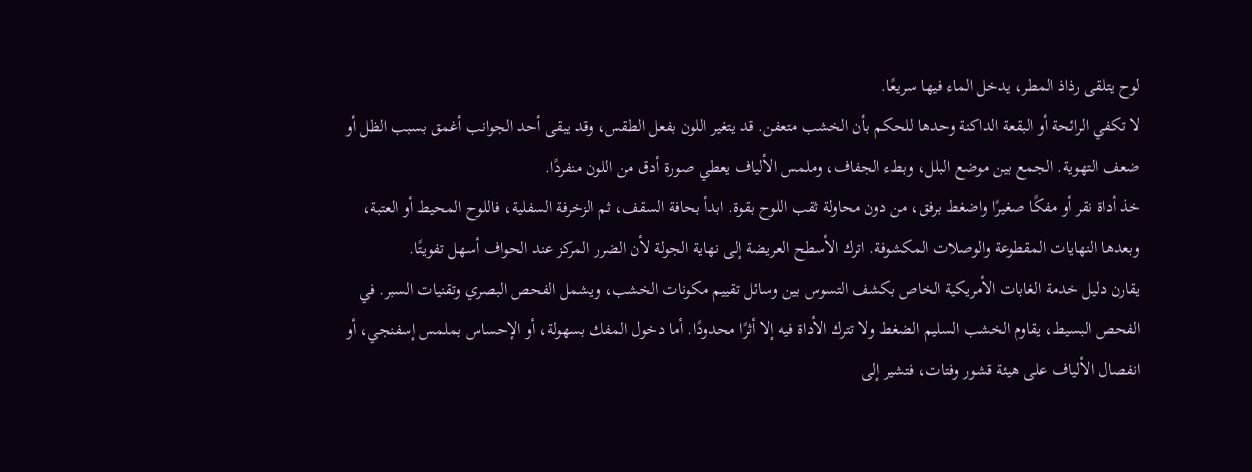لوح يتلقى رذاذ المطر، يدخل الماء فيها سريعًا.
لا تكفي الرائحة أو البقعة الداكنة وحدها للحكم بأن الخشب متعفن. قد يتغير اللون بفعل الطقس، وقد يبقى أحد الجوانب أغمق بسبب الظل أو ضعف التهوية. الجمع بين موضع البلل، وبطء الجفاف، وملمس الألياف يعطي صورة أدق من اللون منفردًا.
خذ أداة نقر أو مفكًا صغيرًا واضغط برفق، من دون محاولة ثقب اللوح بقوة. ابدأ بحافة السقف، ثم الزخرفة السفلية، فاللوح المحيط أو العتبة، وبعدها النهايات المقطوعة والوصلات المكشوفة. اترك الأسطح العريضة إلى نهاية الجولة لأن الضرر المركز عند الحواف أسهل تفويتًا.
يقارن دليل خدمة الغابات الأمريكية الخاص بكشف التسوس بين وسائل تقييم مكونات الخشب، ويشمل الفحص البصري وتقنيات السبر. في الفحص البسيط، يقاوم الخشب السليم الضغط ولا تترك الأداة فيه إلا أثرًا محدودًا. أما دخول المفك بسهولة، أو الإحساس بملمس إسفنجي، أو انفصال الألياف على هيئة قشور وفتات، فتشير إلى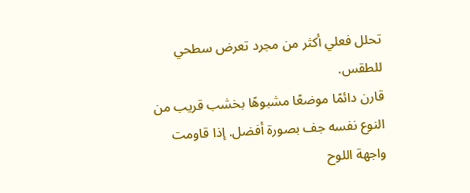تحلل فعلي أكثر من مجرد تعرض سطحي للطقس.
قارن دائمًا موضعًا مشبوهًا بخشب قريب من النوع نفسه جف بصورة أفضل. إذا قاومت واجهة اللوح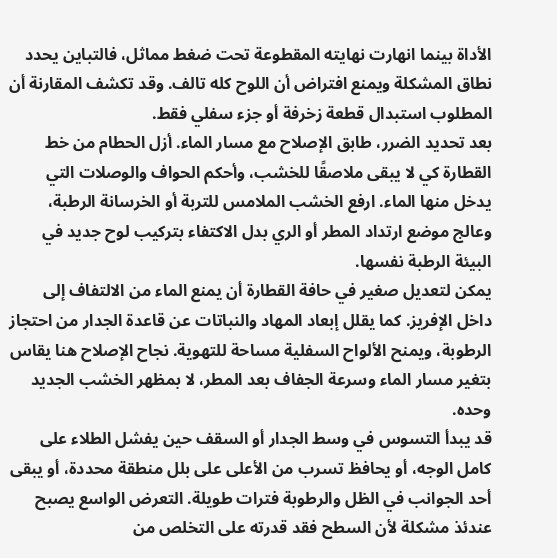الأداة بينما انهارت نهايته المقطوعة تحت ضغط مماثل، فالتباين يحدد نطاق المشكلة ويمنع افتراض أن اللوح كله تالف. وقد تكشف المقارنة أن المطلوب استبدال قطعة زخرفة أو جزء سفلي فقط.
بعد تحديد الضرر، طابق الإصلاح مع مسار الماء. أزل الحطام من خط القطارة كي لا يبقى ملاصقًا للخشب، وأحكم الحواف والوصلات التي يدخل منها الماء. ارفع الخشب الملامس للتربة أو الخرسانة الرطبة، وعالج موضع ارتداد المطر أو الري بدل الاكتفاء بتركيب لوح جديد في البيئة الرطبة نفسها.
يمكن لتعديل صغير في حافة القطارة أن يمنع الماء من الالتفاف إلى داخل الإفريز. كما يقلل إبعاد المهاد والنباتات عن قاعدة الجدار من احتجاز الرطوبة، ويمنح الألواح السفلية مساحة للتهوية. نجاح الإصلاح هنا يقاس بتغير مسار الماء وسرعة الجفاف بعد المطر، لا بمظهر الخشب الجديد وحده.
قد يبدأ التسوس في وسط الجدار أو السقف حين يفشل الطلاء على كامل الوجه، أو يحافظ تسرب من الأعلى على بلل منطقة محددة، أو يبقى أحد الجوانب في الظل والرطوبة فترات طويلة. التعرض الواسع يصبح عندئذ مشكلة لأن السطح فقد قدرته على التخلص من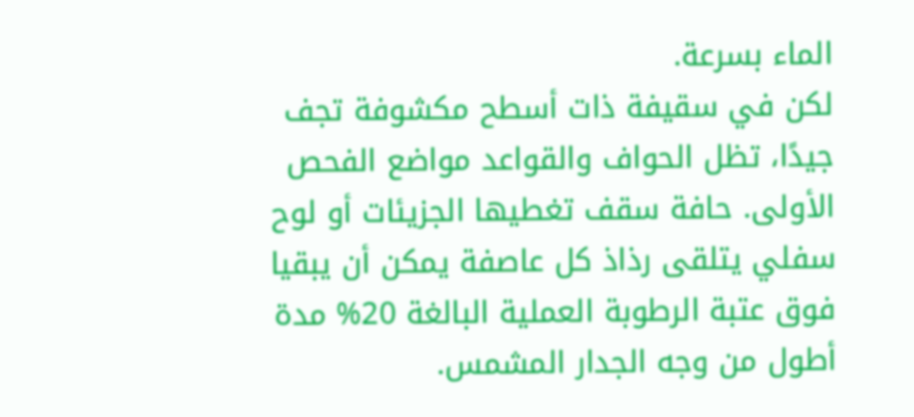الماء بسرعة.
لكن في سقيفة ذات أسطح مكشوفة تجف جيدًا، تظل الحواف والقواعد مواضع الفحص الأولى. حافة سقف تغطيها الجزيئات أو لوح سفلي يتلقى رذاذ كل عاصفة يمكن أن يبقيا فوق عتبة الرطوبة العملية البالغة 20% مدة أطول من وجه الجدار المشمس.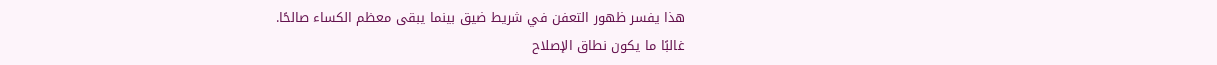هذا يفسر ظهور التعفن في شريط ضيق بينما يبقى معظم الكساء صالحًا.
غالبًا ما يكون نطاق الإصلاح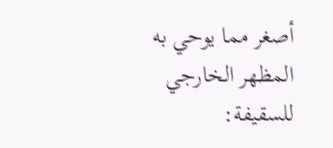أصغر مما يوحي به المظهر الخارجي للسقيفة: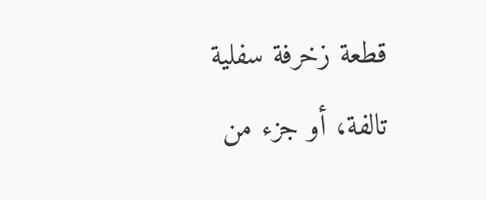قطعة زخرفة سفلية تالفة، أو جزء من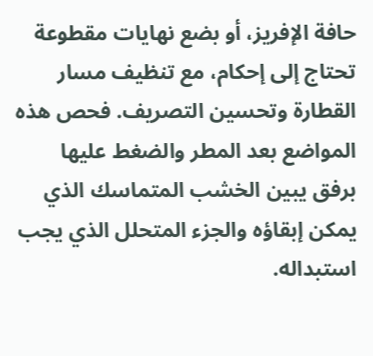حافة الإفريز، أو بضع نهايات مقطوعة تحتاج إلى إحكام، مع تنظيف مسار القطارة وتحسين التصريف. فحص هذه المواضع بعد المطر والضغط عليها برفق يبين الخشب المتماسك الذي يمكن إبقاؤه والجزء المتحلل الذي يجب استبداله.